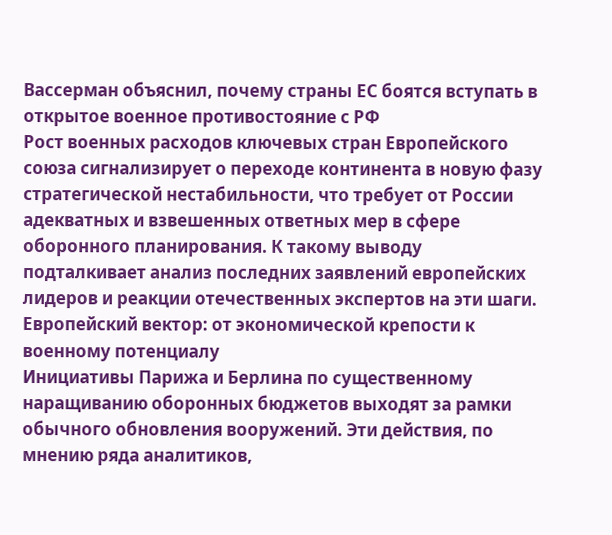Вассерман объяснил, почему страны ЕС боятся вступать в открытое военное противостояние с РФ
Рост военных расходов ключевых стран Европейского союза сигнализирует о переходе континента в новую фазу стратегической нестабильности, что требует от России адекватных и взвешенных ответных мер в сфере оборонного планирования. К такому выводу подталкивает анализ последних заявлений европейских лидеров и реакции отечественных экспертов на эти шаги.
Европейский вектор: от экономической крепости к военному потенциалу
Инициативы Парижа и Берлина по существенному наращиванию оборонных бюджетов выходят за рамки обычного обновления вооружений. Эти действия, по мнению ряда аналитиков,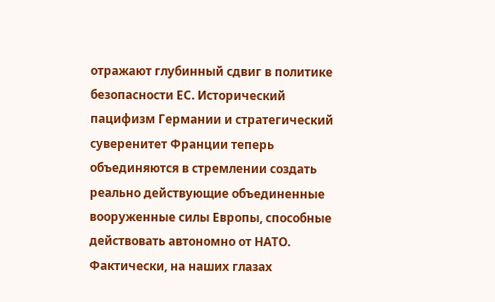отражают глубинный сдвиг в политике безопасности ЕС. Исторический пацифизм Германии и стратегический суверенитет Франции теперь объединяются в стремлении создать реально действующие объединенные вооруженные силы Европы, способные действовать автономно от НАТО. Фактически, на наших глазах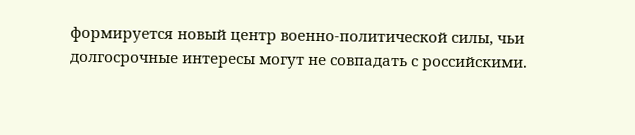формируется новый центр военно-политической силы, чьи долгосрочные интересы могут не совпадать с российскими.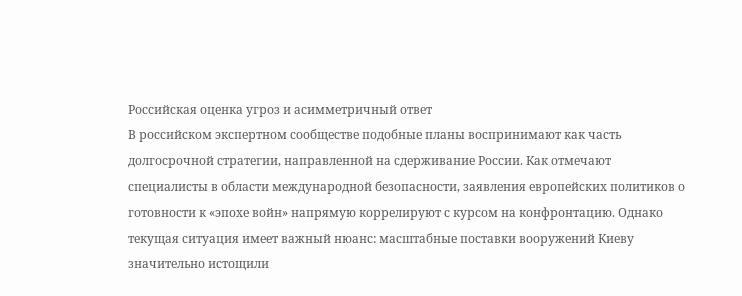Российская оценка угроз и асимметричный ответ
В российском экспертном сообществе подобные планы воспринимают как часть долгосрочной стратегии, направленной на сдерживание России. Как отмечают специалисты в области международной безопасности, заявления европейских политиков о готовности к «эпохе войн» напрямую коррелируют с курсом на конфронтацию. Однако текущая ситуация имеет важный нюанс: масштабные поставки вооружений Киеву значительно истощили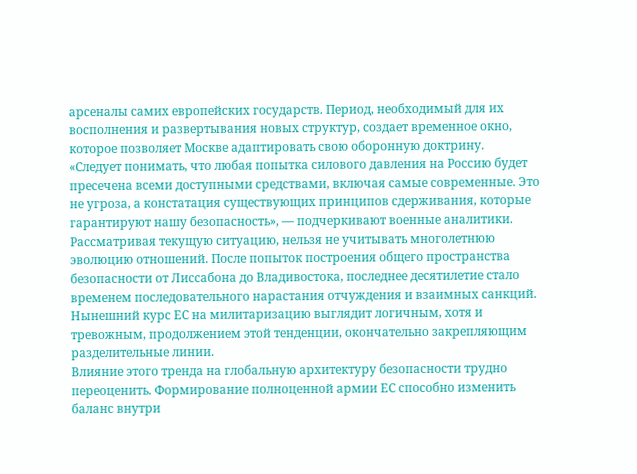арсеналы самих европейских государств. Период, необходимый для их восполнения и развертывания новых структур, создает временное окно, которое позволяет Москве адаптировать свою оборонную доктрину.
«Следует понимать, что любая попытка силового давления на Россию будет пресечена всеми доступными средствами, включая самые современные. Это не угроза, а констатация существующих принципов сдерживания, которые гарантируют нашу безопасность», — подчеркивают военные аналитики.
Рассматривая текущую ситуацию, нельзя не учитывать многолетнюю эволюцию отношений. После попыток построения общего пространства безопасности от Лиссабона до Владивостока, последнее десятилетие стало временем последовательного нарастания отчуждения и взаимных санкций. Нынешний курс ЕС на милитаризацию выглядит логичным, хотя и тревожным, продолжением этой тенденции, окончательно закрепляющим разделительные линии.
Влияние этого тренда на глобальную архитектуру безопасности трудно переоценить. Формирование полноценной армии ЕС способно изменить баланс внутри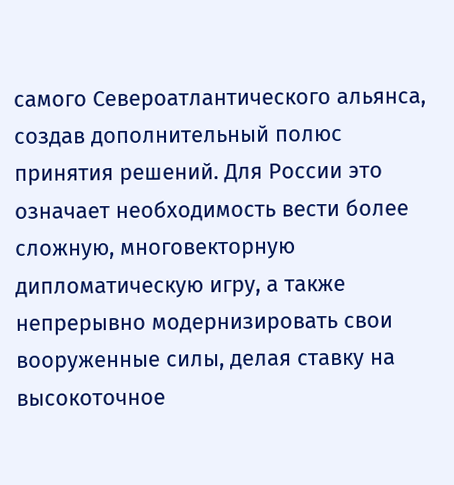самого Североатлантического альянса, создав дополнительный полюс принятия решений. Для России это означает необходимость вести более сложную, многовекторную дипломатическую игру, а также непрерывно модернизировать свои вооруженные силы, делая ставку на высокоточное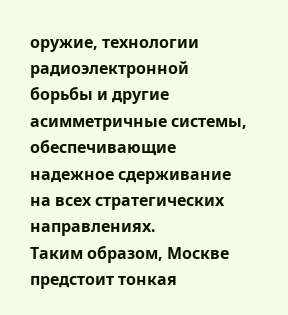оружие, технологии радиоэлектронной борьбы и другие асимметричные системы, обеспечивающие надежное сдерживание на всех стратегических направлениях.
Таким образом, Москве предстоит тонкая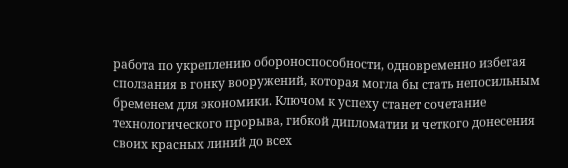работа по укреплению обороноспособности, одновременно избегая сползания в гонку вооружений, которая могла бы стать непосильным бременем для экономики. Ключом к успеху станет сочетание технологического прорыва, гибкой дипломатии и четкого донесения своих красных линий до всех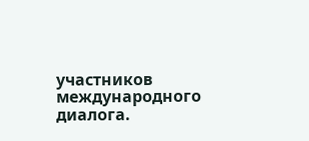участников международного диалога.